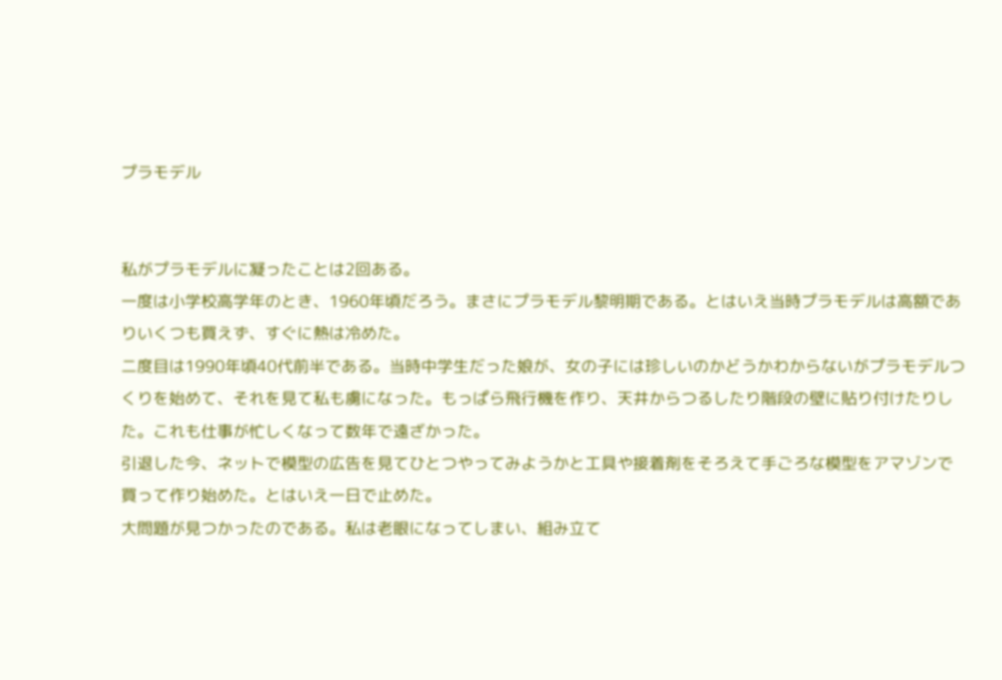プラモデル


私がプラモデルに凝ったことは2回ある。
一度は小学校高学年のとき、1960年頃だろう。まさにプラモデル黎明期である。とはいえ当時プラモデルは高額でありいくつも買えず、すぐに熱は冷めた。
二度目は1990年頃40代前半である。当時中学生だった娘が、女の子には珍しいのかどうかわからないがプラモデルつくりを始めて、それを見て私も虜になった。もっぱら飛行機を作り、天井からつるしたり階段の壁に貼り付けたりした。これも仕事が忙しくなって数年で遠ざかった。
引退した今、ネットで模型の広告を見てひとつやってみようかと工具や接着剤をそろえて手ごろな模型をアマゾンで買って作り始めた。とはいえ一日で止めた。
大問題が見つかったのである。私は老眼になってしまい、組み立て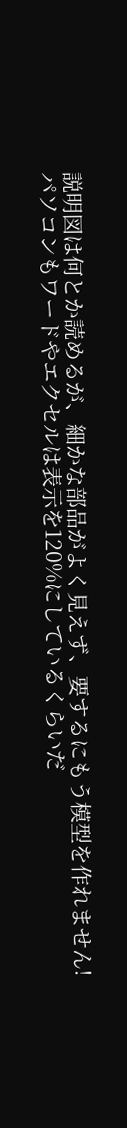説明図は何とか読めるが、細かな部品がよく見えず、要するにもう模型を作れません!
パソコンもワードやエクセルは表示を120%にしているくらいだ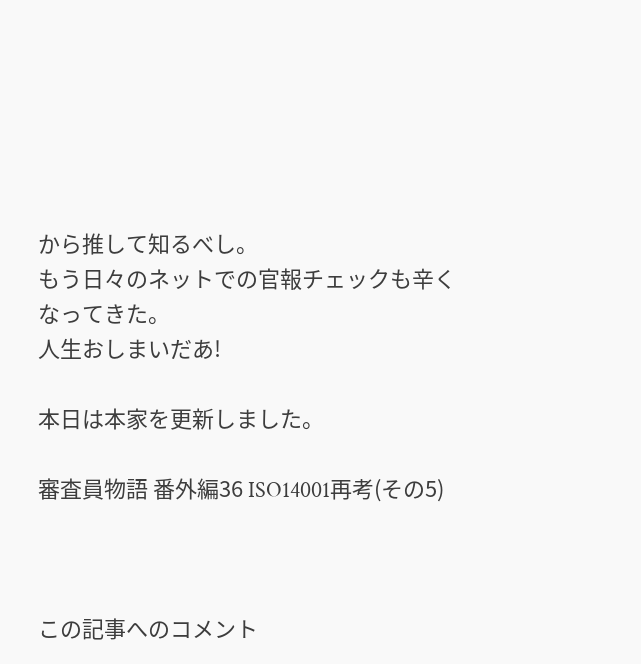から推して知るべし。
もう日々のネットでの官報チェックも辛くなってきた。
人生おしまいだあ!

本日は本家を更新しました。

審査員物語 番外編36 ISO14001再考(その5)



この記事へのコメント